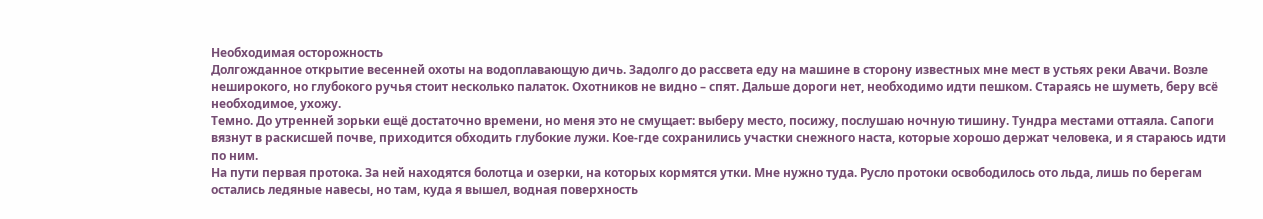Необходимая осторожность
Долгожданное открытие весенней охоты на водоплавающую дичь. Задолго до рассвета еду на машине в сторону известных мне мест в устьях реки Авачи. Возле неширокого, но глубокого ручья стоит несколько палаток. Охотников не видно – спят. Дальше дороги нет, необходимо идти пешком. Стараясь не шуметь, беру всё необходимое, ухожу.
Темно. До утренней зорьки ещё достаточно времени, но меня это не смущает: выберу место, посижу, послушаю ночную тишину. Тундра местами оттаяла. Сапоги вязнут в раскисшей почве, приходится обходить глубокие лужи. Кое-где сохранились участки снежного наста, которые хорошо держат человека, и я стараюсь идти по ним.
На пути первая протока. За ней находятся болотца и озерки, на которых кормятся утки. Мне нужно туда. Русло протоки освободилось ото льда, лишь по берегам остались ледяные навесы, но там, куда я вышел, водная поверхность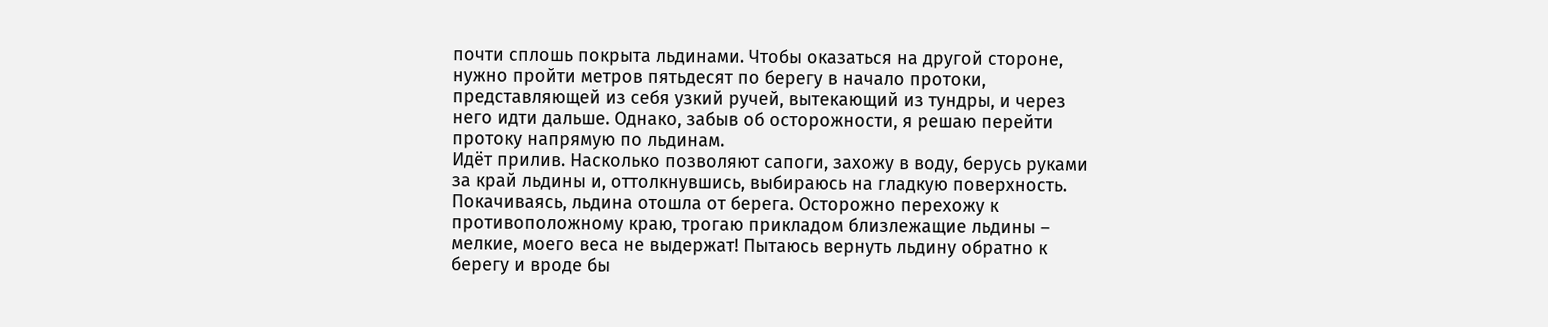почти сплошь покрыта льдинами. Чтобы оказаться на другой стороне, нужно пройти метров пятьдесят по берегу в начало протоки, представляющей из себя узкий ручей, вытекающий из тундры, и через него идти дальше. Однако, забыв об осторожности, я решаю перейти протоку напрямую по льдинам.
Идёт прилив. Насколько позволяют сапоги, захожу в воду, берусь руками за край льдины и, оттолкнувшись, выбираюсь на гладкую поверхность. Покачиваясь, льдина отошла от берега. Осторожно перехожу к противоположному краю, трогаю прикладом близлежащие льдины – мелкие, моего веса не выдержат! Пытаюсь вернуть льдину обратно к берегу и вроде бы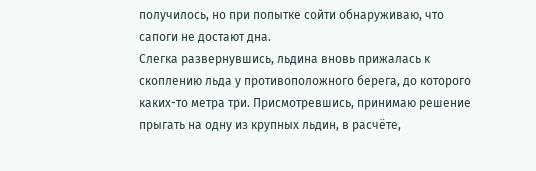получилось, но при попытке сойти обнаруживаю, что сапоги не достают дна.
Слегка развернувшись, льдина вновь прижалась к скоплению льда у противоположного берега, до которого каких-то метра три. Присмотревшись, принимаю решение прыгать на одну из крупных льдин, в расчёте,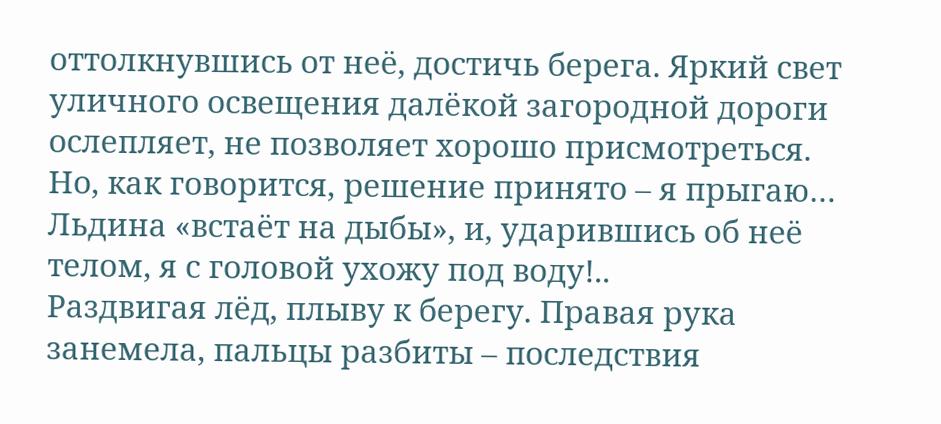оттолкнувшись от неё, достичь берега. Яркий свет уличного освещения далёкой загородной дороги ослепляет, не позволяет хорошо присмотреться. Но, как говорится, решение принято – я прыгаю… Льдина «встаёт на дыбы», и, ударившись об неё телом, я с головой ухожу под воду!..
Раздвигая лёд, плыву к берегу. Правая рука занемела, пальцы разбиты – последствия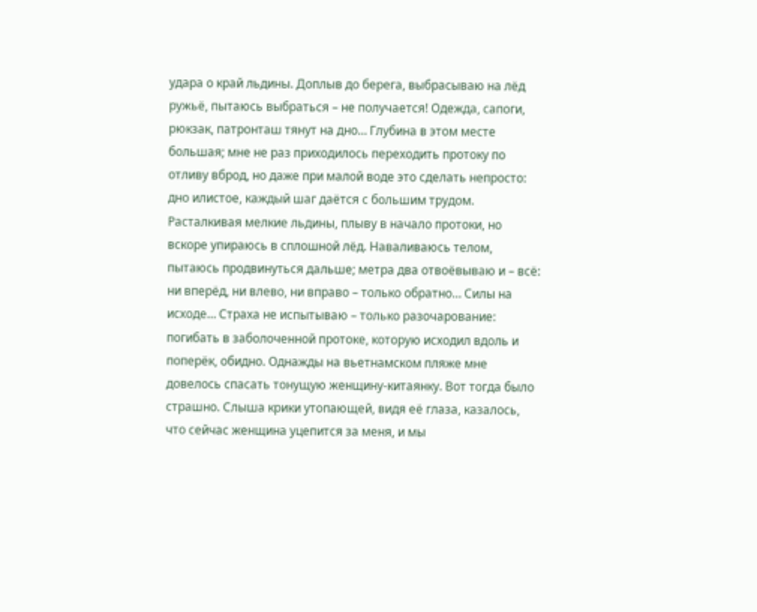удара о край льдины. Доплыв до берега, выбрасываю на лёд ружьё, пытаюсь выбраться – не получается! Одежда, сапоги, рюкзак, патронташ тянут на дно… Глубина в этом месте большая; мне не раз приходилось переходить протоку по отливу вброд, но даже при малой воде это сделать непросто: дно илистое, каждый шаг даётся с большим трудом.
Расталкивая мелкие льдины, плыву в начало протоки, но вскоре упираюсь в сплошной лёд. Наваливаюсь телом, пытаюсь продвинуться дальше; метра два отвоёвываю и – всё: ни вперёд, ни влево, ни вправо – только обратно… Силы на исходе… Страха не испытываю – только разочарование: погибать в заболоченной протоке, которую исходил вдоль и поперёк, обидно. Однажды на вьетнамском пляже мне довелось спасать тонущую женщину-китаянку. Вот тогда было страшно. Слыша крики утопающей, видя её глаза, казалось, что сейчас женщина уцепится за меня, и мы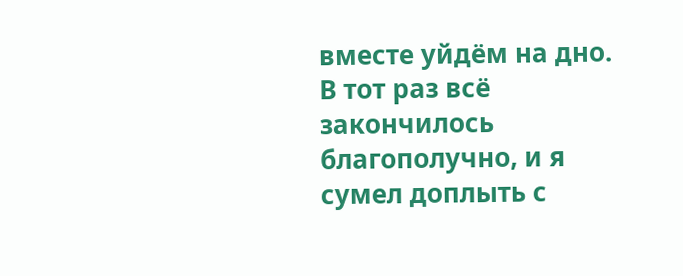вместе уйдём на дно. В тот раз всё закончилось благополучно, и я сумел доплыть с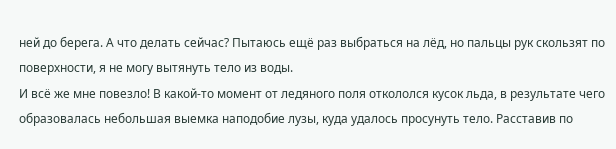ней до берега. А что делать сейчас? Пытаюсь ещё раз выбраться на лёд, но пальцы рук скользят по поверхности, я не могу вытянуть тело из воды.
И всё же мне повезло! В какой-то момент от ледяного поля откололся кусок льда, в результате чего образовалась небольшая выемка наподобие лузы, куда удалось просунуть тело. Расставив по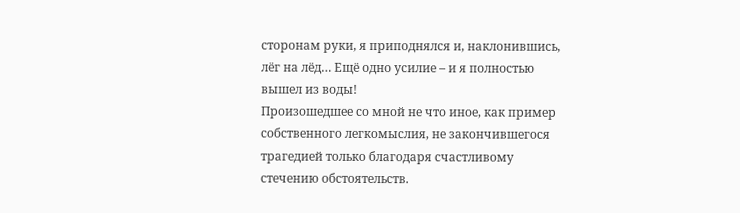сторонам руки, я приподнялся и, наклонившись, лёг на лёд… Ещё одно усилие – и я полностью вышел из воды!
Произошедшее со мной не что иное, как пример собственного легкомыслия, не закончившегося трагедией только благодаря счастливому стечению обстоятельств.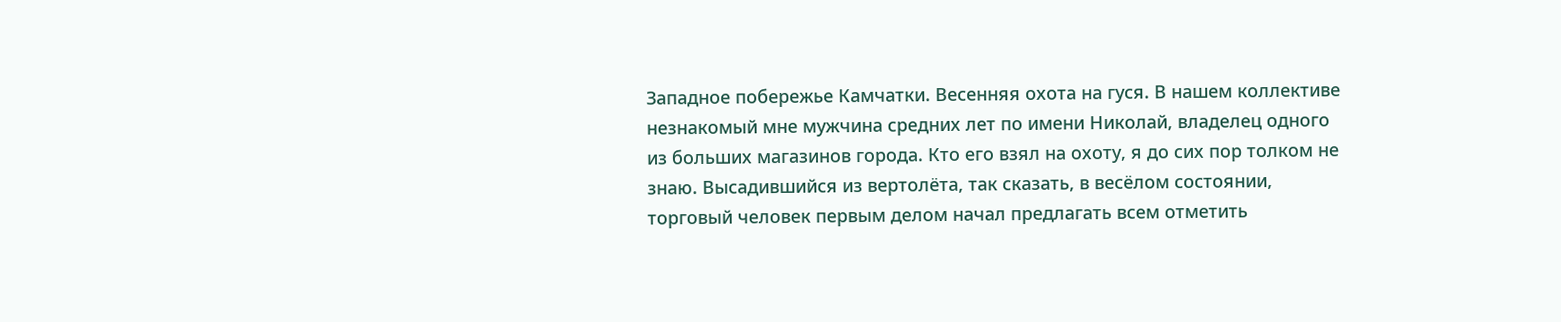Западное побережье Камчатки. Весенняя охота на гуся. В нашем коллективе незнакомый мне мужчина средних лет по имени Николай, владелец одного из больших магазинов города. Кто его взял на охоту, я до сих пор толком не знаю. Высадившийся из вертолёта, так сказать, в весёлом состоянии, торговый человек первым делом начал предлагать всем отметить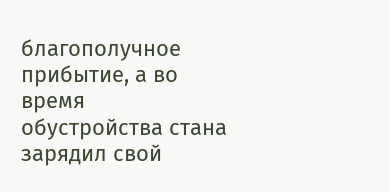благополучное прибытие, а во время обустройства стана зарядил свой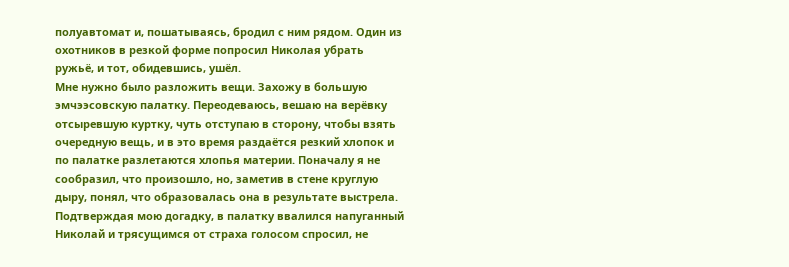полуавтомат и, пошатываясь, бродил с ним рядом. Один из охотников в резкой форме попросил Николая убрать ружьё, и тот, обидевшись, ушёл.
Мне нужно было разложить вещи. Захожу в большую эмчээсовскую палатку. Переодеваюсь, вешаю на верёвку отсыревшую куртку, чуть отступаю в сторону, чтобы взять очередную вещь, и в это время раздаётся резкий хлопок и по палатке разлетаются хлопья материи. Поначалу я не сообразил, что произошло, но, заметив в стене круглую дыру, понял, что образовалась она в результате выстрела. Подтверждая мою догадку, в палатку ввалился напуганный Николай и трясущимся от страха голосом спросил, не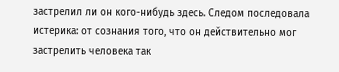застрелил ли он кого-нибудь здесь. Следом последовала истерика: от сознания того, что он действительно мог застрелить человека так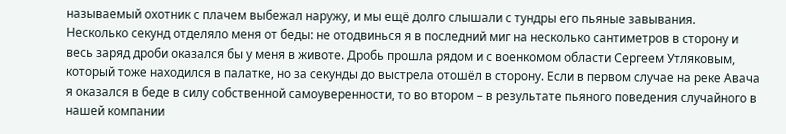называемый охотник с плачем выбежал наружу, и мы ещё долго слышали с тундры его пьяные завывания.
Несколько секунд отделяло меня от беды: не отодвинься я в последний миг на несколько сантиметров в сторону и весь заряд дроби оказался бы у меня в животе. Дробь прошла рядом и с военкомом области Сергеем Утляковым, который тоже находился в палатке, но за секунды до выстрела отошёл в сторону. Если в первом случае на реке Авача я оказался в беде в силу собственной самоуверенности, то во втором – в результате пьяного поведения случайного в нашей компании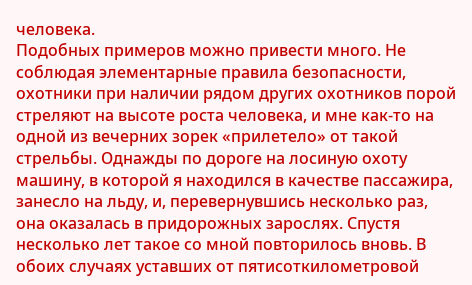человека.
Подобных примеров можно привести много. Не соблюдая элементарные правила безопасности, охотники при наличии рядом других охотников порой стреляют на высоте роста человека, и мне как-то на одной из вечерних зорек «прилетело» от такой стрельбы. Однажды по дороге на лосиную охоту машину, в которой я находился в качестве пассажира, занесло на льду, и, перевернувшись несколько раз, она оказалась в придорожных зарослях. Спустя несколько лет такое со мной повторилось вновь. В обоих случаях уставших от пятисоткилометровой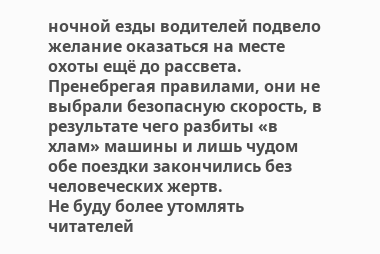ночной езды водителей подвело желание оказаться на месте охоты ещё до рассвета. Пренебрегая правилами, они не выбрали безопасную скорость, в результате чего разбиты «в хлам» машины и лишь чудом обе поездки закончились без человеческих жертв.
Не буду более утомлять читателей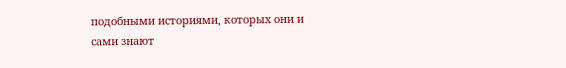подобными историями, которых они и сами знают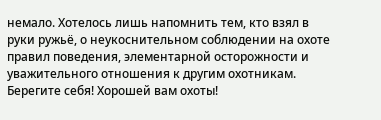немало. Хотелось лишь напомнить тем, кто взял в руки ружьё, о неукоснительном соблюдении на охоте правил поведения, элементарной осторожности и уважительного отношения к другим охотникам. Берегите себя! Хорошей вам охоты!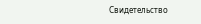Свидетельство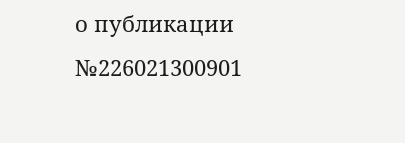о публикации №226021300901